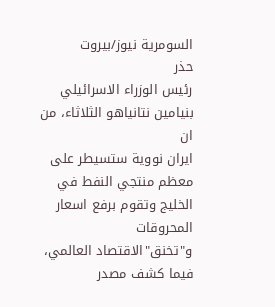السومرية نيوز/بيروت
حذر
رئيس الوزراء الاسرائيلي
بنيامين نتانياهو الثلاثاء، من ان
ايران نووية ستسيطر على معظم منتجي النفط في
الخليج وتقوم برفع اسعار المحروقات و"تخنق"الاقتصاد العالمي، فيما كشف مصدر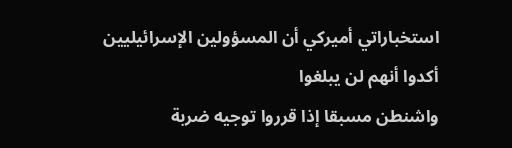استخباراتي أميركي أن المسؤولين الإسرائيليين
أكدوا أنهم لن يبلغوا
واشنطن مسبقا إذا قرروا توجيه ضربة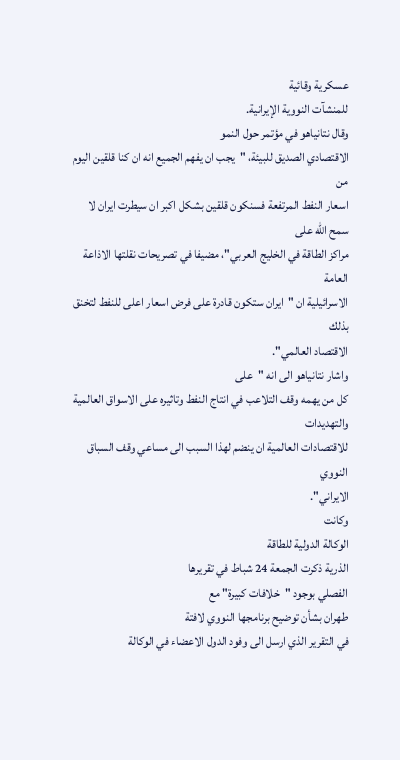عسكرية وقائية
للمنشآت النووية الإيرانية.
وقال نتانياهو في مؤتمر حول النمو
الاقتصادي الصديق للبيئة، "يجب ان يفهم الجميع انه ان كنا قلقين اليوم من
اسعار النفط المرتفعة فسنكون قلقين بشكل اكبر ان سيطرت ايران لا سمح الله على
مراكز الطاقة في الخليج العربي"، مضيفا في تصريحات نقلتها الاذاعة العامة
الاسرائيلية ان "ايران ستكون قادرة على فرض اسعار اعلى للنفط لتخنق بذلك
الاقتصاد العالمي".
واشار نتانياهو الى انه "على
كل من يهمه وقف التلاعب في انتاج النفط وتاثيره على الاسواق العالمية والتهديدات
للاقتصادات العالمية ان ينضم لهذا السبب الى مساعي وقف السباق النووي
الايراني".
وكانت
الوكالة الدولية للطاقة
الذرية ذكرت الجمعة 24 شباط في تقريرها
الفصلي بوجود "خلافات كبيرة" مع
طهران بشأن توضيح برنامجها النووي لافتة
في التقرير الذي ارسل الى وفود الدول الاعضاء في الوكالة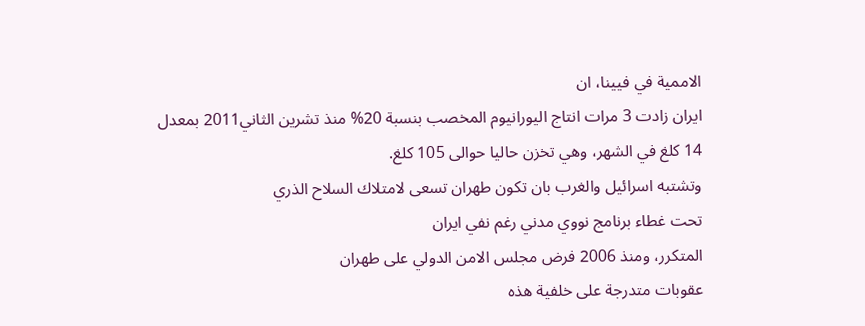الاممية في فيينا، ان
ايران زادت 3 مرات انتاج اليورانيوم المخصب بنسبة 20% منذ تشرين الثاني2011 بمعدل
14 كلغ في الشهر، وهي تخزن حاليا حوالى 105 كلغ.
وتشتبه اسرائيل والغرب بان تكون طهران تسعى لامتلاك السلاح الذري
تحت غطاء برنامج نووي مدني رغم نفي ايران
المتكرر، ومنذ 2006 فرض مجلس الامن الدولي على طهران
عقوبات متدرجة على خلفية هذه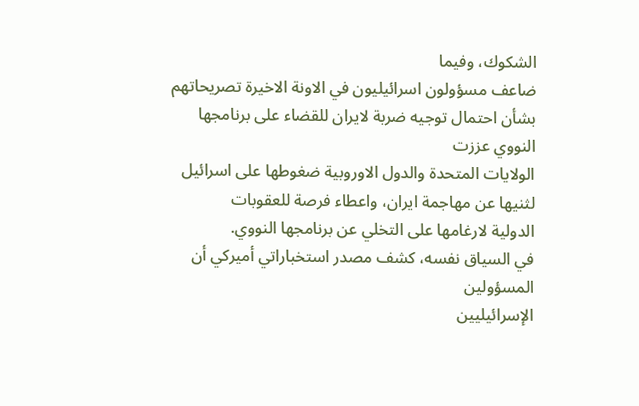الشكوك، وفيما
ضاعف مسؤولون اسرائيليون في الاونة الاخيرة تصريحاتهم بشأن احتمال توجيه ضربة لايران للقضاء على برنامجها النووي عززت
الولايات المتحدة والدول الاوروبية ضغوطها على اسرائيل لثنيها عن مهاجمة ايران، واعطاء فرصة للعقوبات
الدولية لارغامها على التخلي عن برنامجها النووي.
في السياق نفسه، كشف مصدر استخباراتي أميركي أن المسؤولين
الإسرائيليين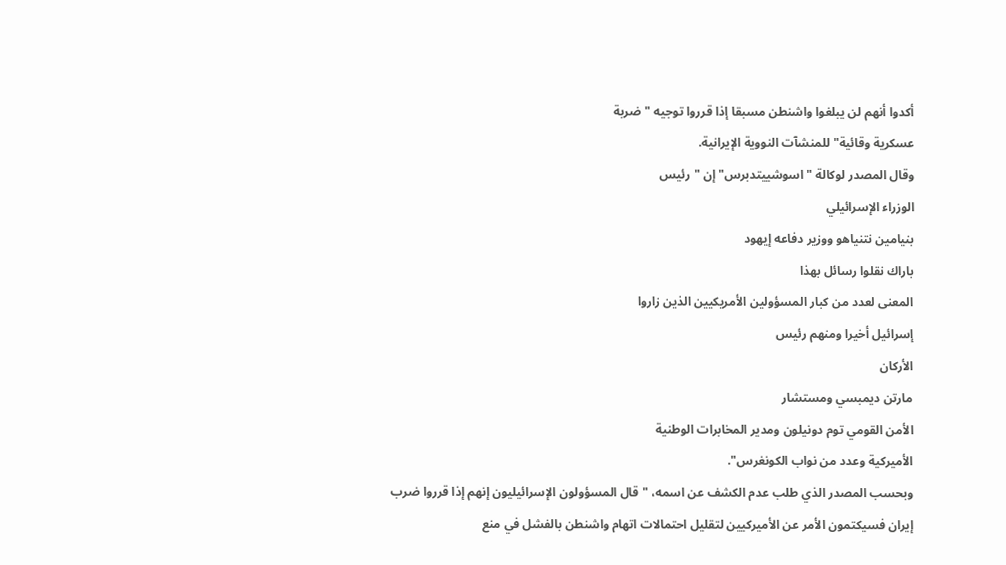أكدوا أنهم لن يبلغوا واشنطن مسبقا إذا قرروا توجيه "ضربة
عسكرية وقائية" للمنشآت النووية الإيرانية.
وقال المصدر لوكالة "اسوشييتدبرس" إن "رئيس
الوزراء الإسرائيلي
بنيامين نتنياهو ووزير دفاعه إيهود
باراك نقلوا رسائل بهذا
المعنى لعدد من كبار المسؤولين الأمريكيين الذين زاروا
إسرائيل أخيرا ومنهم رئيس
الأركان
مارتن ديمبسي ومستشار
الأمن القومي توم دونيلون ومدير المخابرات الوطنية
الأميركية وعدد من نواب الكونغرس".
وبحسب المصدر الذي طلب عدم الكشف عن اسمه، "قال المسؤولون الإسرائيليون إنهم إذا قرروا ضرب
إيران فسيكتمون الأمر عن الأميركيين لتقليل احتمالات اتهام واشنطن بالفشل في منع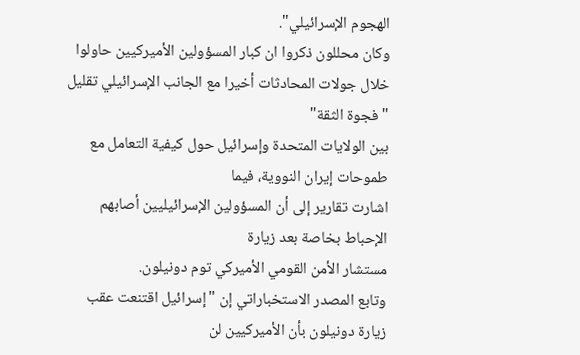الهجوم الإسرائيلي".
وكان محللون ذكروا ان كبار المسؤولين الأميركيين حاولوا
خلال جولات المحادثات أخيرا مع الجانب الإسرائيلي تقليل " فجوة الثقة"
بين الولايات المتحدة وإسرائيل حول كيفية التعامل مع طموحات إيران النووية، فيما
اشارت تقارير إلى أن المسؤولين الإسرائيليين أصابهم الإحباط بخاصة بعد زيارة
مستشار الأمن القومي الأميركي توم دونيلون.
وتابع المصدر الاستخباراتي إن "إسرائيل اقتنعت عقب
زيارة دونيلون بأن الأميركيين لن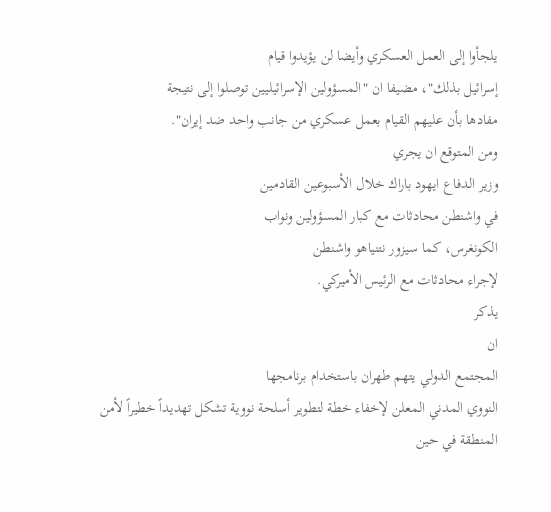يلجأوا إلى العمل العسكري وأيضا لن يؤيدوا قيام
إسرائيل بذلك"، مضيفا ان "المسؤولين الإسرائيليين توصلوا إلى نتيجة
مفادها بأن عليهم القيام بعمل عسكري من جانب واحد ضد إيران".
ومن المتوقع ان يجري
وزير الدفاع ايهود باراك خلال الأسبوعين القادمين
في واشنطن محادثات مع كبار المسؤولين ونواب
الكونغرس، كما سيزور نتنياهو واشنطن
لإجراء محادثات مع الرئيس الأميركي.
يذكر
ان
المجتمع الدولي يتهم طهران باستخدام برنامجها
النووي المدني المعلن لإخفاء خطة لتطوير أسلحة نووية تشكل تهديداً خطيراً لأمن
المنطقة في حين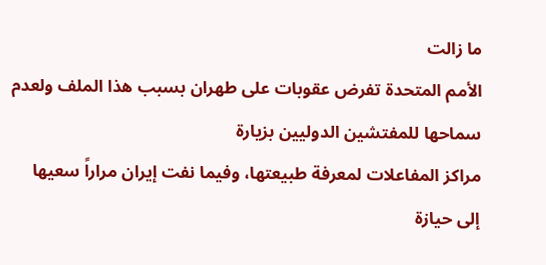ما زالت
الأمم المتحدة تفرض عقوبات على طهران بسبب هذا الملف ولعدم سماحها للمفتشين الدوليين بزيارة
مراكز المفاعلات لمعرفة طبيعتها، وفيما نفت إيران مراراً سعيها إلى حيازة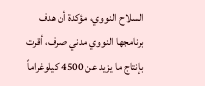السلاح النووي، مؤكدة أن هدف
برنامجها النووي مدني صرف، أقرت
بإنتاج ما يزيد عن 4500 كيلوغراماً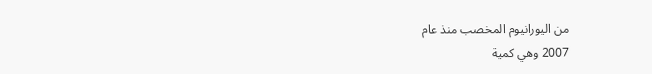من اليورانيوم المخصب منذ عام
2007 وهي كمية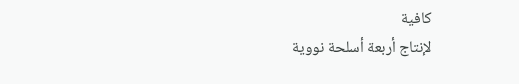كافية
لإنتاج أربعة أسلحة نووية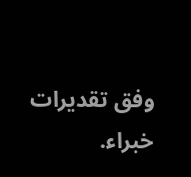وفق تقديرات خبراء.